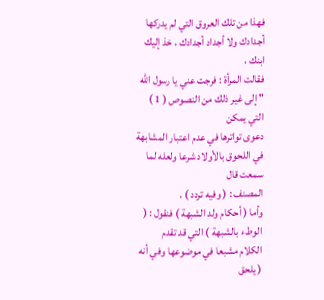فهذا من تلك العروق التي لم يدركها أجدادك ولا أجداد أجدادك ، خذ إليك ابنك ،
فقالت المرأة : فرجت عني يا رسول الله " إلى غير ذلك من النصوص ( 1 ) التي يمكن
دعوى تواترها في عدم اعتبار المشابهة في اللحوق بالأولاد شرعا ولعله لما سمعت قال
المصنف : ( وفيه تردد ) .
وأما ( أحكام ولد الشبهة ) فنقول : ( الوطء بالشبهة ) التي قد تقدم
الكلام مشبعا في موضوعها وفي أنه ( يلحق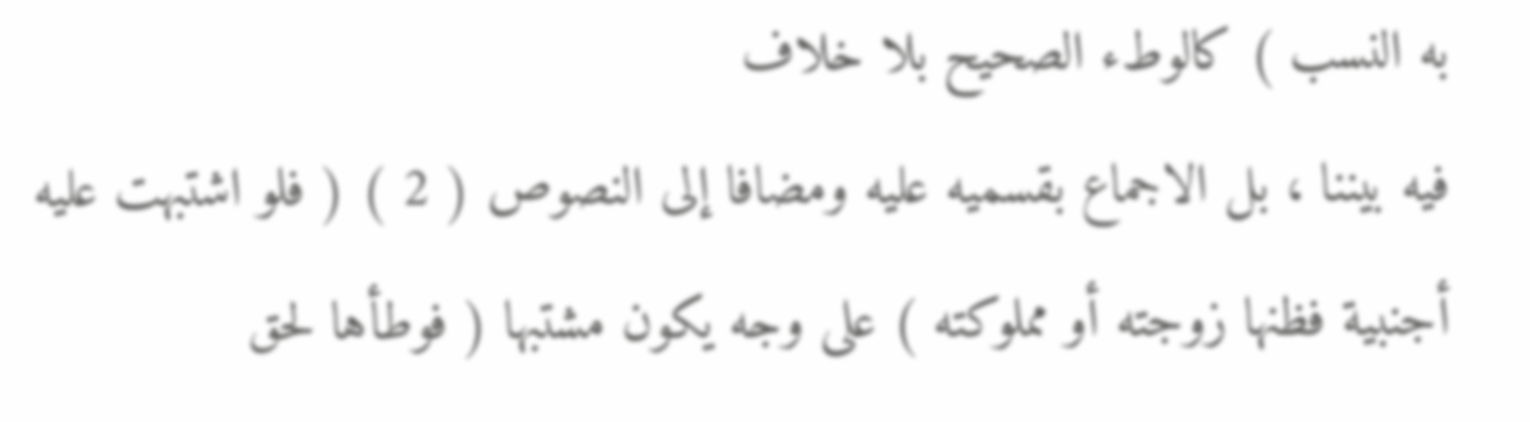به النسب ) كالوطء الصحيح بلا خلاف
فيه بيننا ، بل الاجماع بقسميه عليه ومضافا إلى النصوص ( 2 ) ( فلو اشتبهت عليه
أجنبية فظنها زوجته أو مملوكته ) على وجه يكون مشتبها ( فوطأها لحق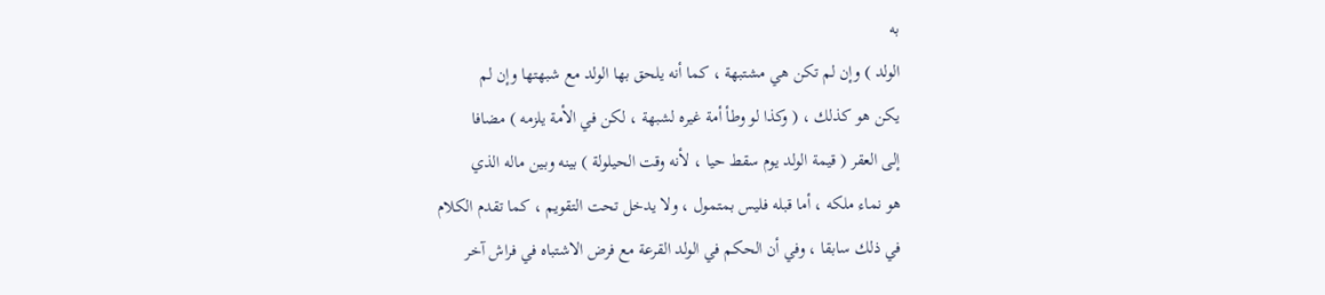به
الولد ) وإن لم تكن هي مشتبهة ، كما أنه يلحق بها الولد مع شبهتها وإن لم
يكن هو كذلك ، ( وكذا لو وطأ أمة غيره لشبهة ، لكن في الأمة يلزمه ) مضافا
إلى العقر ( قيمة الولد يوم سقط حيا ، لأنه وقت الحيلولة ) بينه وبين ماله الذي
هو نماء ملكه ، أما قبله فليس بمتمول ، ولا يدخل تحت التقويم ، كما تقدم الكلام
في ذلك سابقا ، وفي أن الحكم في الولد القرعة مع فرض الاشتباه في فراش آخر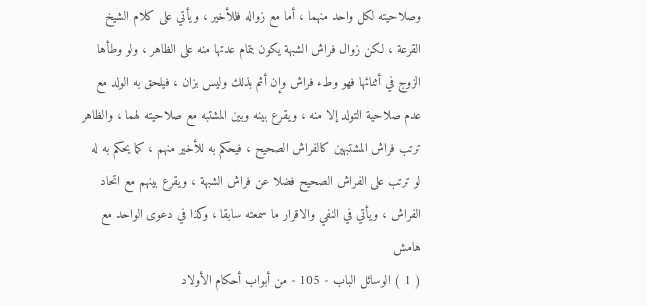وصلاحيته لكل واحد منهما ، أما مع زواله فللأخير ، ويأتي على كلام الشيخ
القرعة ، لكن زوال فراش الشبهة يكون بتمام عدتها منه على الظاهر ، ولو وطأها
الزوج في أثنائها فهو وطء فراش وإن أثم بذلك وليس بزان ، فيلحق به الولد مع
عدم صلاحية التولد إلا منه ، ويقرع بينه وبين المشتبه مع صلاحيته لهما ، والظاهر
ترتب فراش المشتبهين كالفراش الصحيح ، فيحكم به للأخير منهم ، كما يحكم به له
لو ترتب على الفراش الصحيح فضلا عن فراش الشبهة ، ويقرع بينهم مع اتحاد
الفراش ، ويأتي في النفي والاقرار ما سمعته سابقا ، وكذا في دعوى الواحد مع
هامش
( 1 ) الوسائل الباب - 105 - من أبواب أحكام الأولاد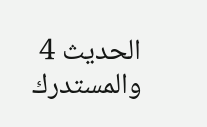الحديث 4 والمستدرك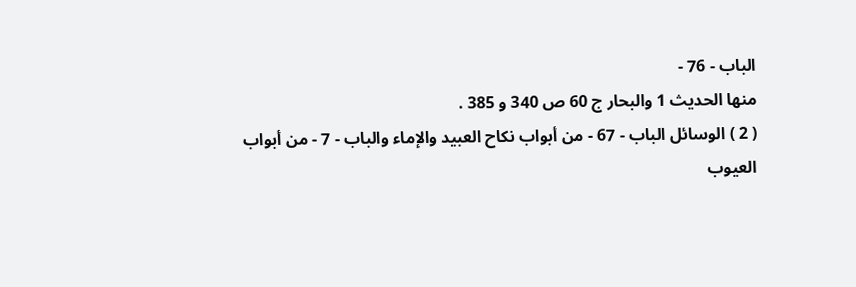الباب - 76 -
منها الحديث 1 والبحار ج 60 ص 340 و 385 .
( 2 ) الوسائل الباب - 67 - من أبواب نكاح العبيد والإماء والباب - 7 - من أبواب
العيوب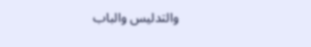والتدليس والباب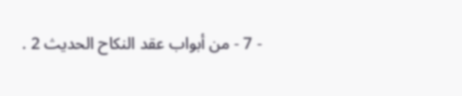- 7 - من أبواب عقد النكاح الحديث 2 .